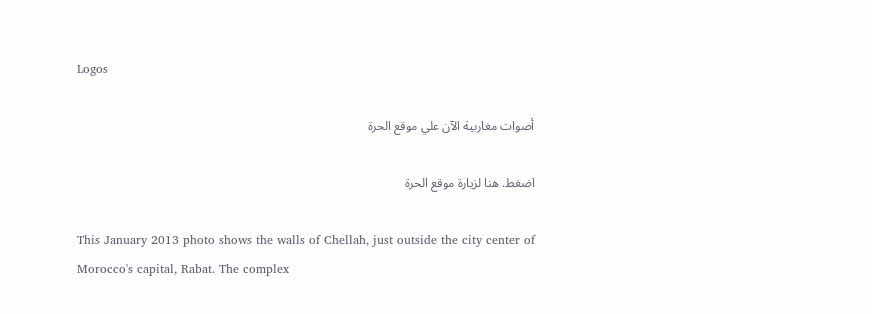Logos

أصوات مغاربية الآن علي موقع الحرة

اضغط. هنا لزيارة موقع الحرة

This January 2013 photo shows the walls of Chellah, just outside the city center of Morocco's capital, Rabat. The complex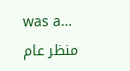was a…
منظر عام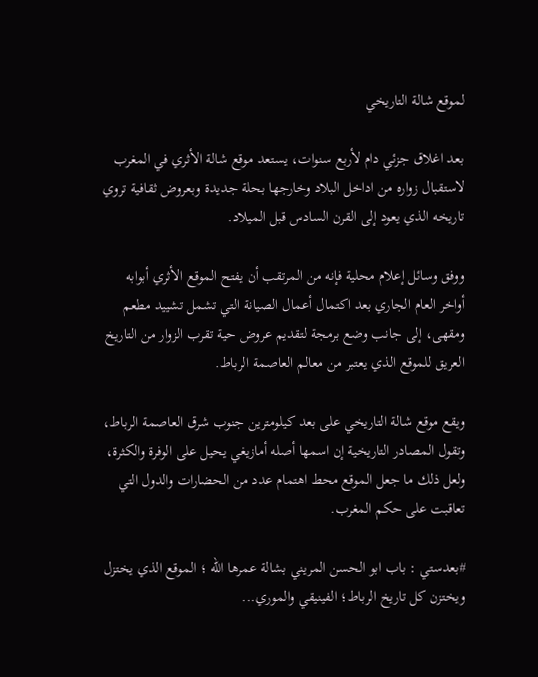لموقع شالة التاريخي

بعد اغلاق جزئي دام لأربع سنوات، يستعد موقع شالة الأثري في المغرب لاستقبال زواره من اداخل البلاد وخارجها بحلة جديدة وبعروض ثقافية تروي تاريخه الذي يعود إلى القرن السادس قبل الميلاد.

ووفق وسائل إعلام محلية فإنه من المرتقب أن يفتح الموقع الأثري أبوابه أواخر العام الجاري بعد اكتمال أعمال الصيانة التي تشمل تشييد مطعم ومقهى، إلى جانب وضع برمجة لتقديم عروض حية تقرب الزوار من التاريخ العريق للموقع الذي يعتبر من معالم العاصمة الرباط.

ويقع موقع شالة التاريخي على بعد كيلومترين جنوب شرق العاصمة الرباط، وتقول المصادر التاريخية إن اسمها أصله أمازيغي يحيل على الوفرة والكثرة، ولعل ذلك ما جعل الموقع محط اهتمام عدد من الحضارات والدول التي تعاقبت على حكم المغرب.

#بعدستي : باب ابو الحسن المريني بشالة عمرها الله ؛ الموقع الذي يختزل ويختزن كل تاريخ الرباط؛ الفينيقي والموري...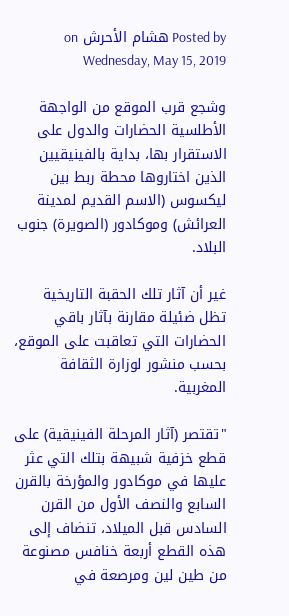Posted by هشام الأحرش on Wednesday, May 15, 2019

وشجع قرب الموقع من الواجهة الأطلسية الحضارات والدول على الاستقرار بها، بداية بالفينيقيين الذين اختاروها محطة ربط بين ليكسوس (الاسم القديم لمدينة العرائش) وموكادور (الصويرة) جنوب البلاد.

غير أن آثار تلك الحقبة التاريخية تظل ضئيلة مقارنة بآثار باقي الحضارات التي تعاقبت على الموقع، بحسب منشور لوزارة الثقافة المغربية.

"تقتصر (آثار المرحلة الفينيقية) على قطع خزفية شبيهة بتلك التي عثر عليها في موكادور والمؤرخة بالقرن السابع والنصف الأول من القرن السادس قبل الميلاد، تنضاف إلى هذه القطع أربعة خنافس مصنوعة من طين لين ومرصعة في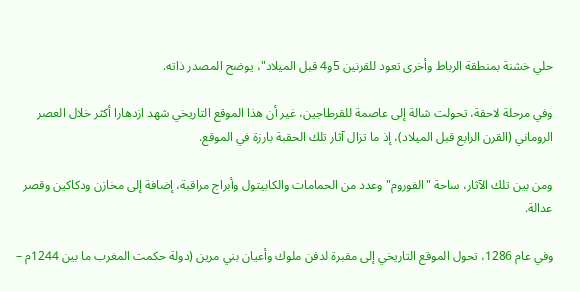حلي خشنة بمنطقة الرباط وأخرى تعود للقرنين 5و4 قبل الميلاد"، يوضح المصدر ذاته.

وفي مرحلة لاحقة، تحولت شالة إلى عاصمة للقرطاجين، غير أن هذا الموقع التاريخي شهد ازدهارا أكثر خلال العصر الروماني (القرن الرابع قبل الميلاد)، إذ ما تزال آثار تلك الحقبة بارزة في الموقع.

ومن بين تلك الآثار، ساحة "الفوروم" وعدد من الحمامات والكابيتول وأبراج مراقبة، إضافة إلى مخازن ودكاكين وقصر عدالة.

وفي عام 1286، تحول الموقع التاريخي إلى مقبرة لدفن ملوك وأعيان بني مرين (دولة حكمت المغرب ما بين 1244م –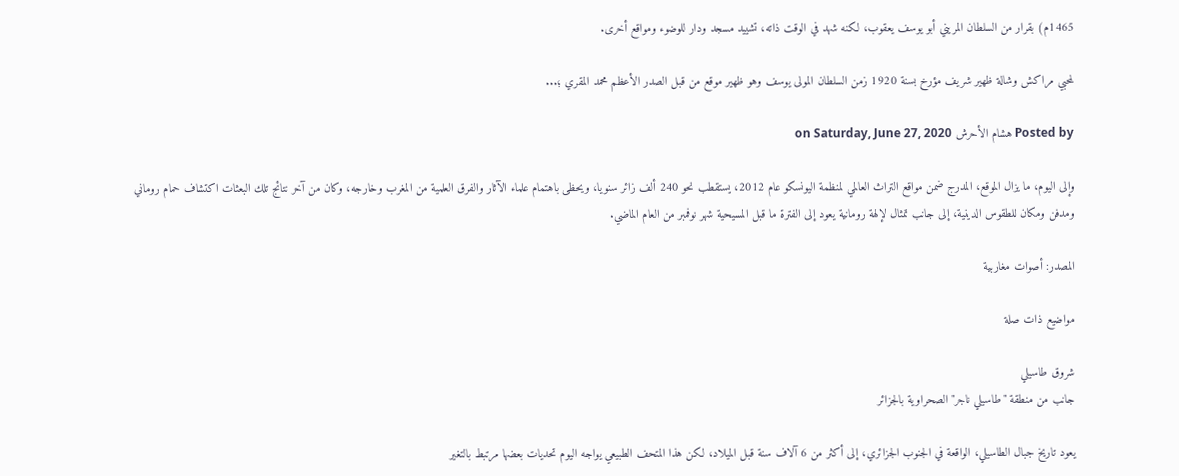1465م) بقرار من السلطان المريني أبو يوسف يعقوب، لكنه شهد في الوقت ذاته، تشييد مسجد ودار للوضوء ومواقع أخرى.

لمحبي مراكش وشالة ظهير شريف مؤرخ بسنة 1920 زمن السلطان المولى يوسف وهو ظهير موقع من قبل الصدر الأعظم محمد المقري ؛...

Posted by هشام الأحرش on Saturday, June 27, 2020

وإلى اليوم، ما يزال الموقع، المدرج ضمن مواقع التراث العالمي لمنظمة اليونسكو عام 2012، يستقطب نحو 240 ألف زائر سنويا، ويحظى باهتمام علماء الآثار والفرق العلمية من المغرب وخارجه، وكان من آخر نتائج تلك البعثات اكتشاف حمام روماني ومدفن ومكان للطقوس الدينية، إلى جانب تمثال لإلهة رومانية يعود إلى الفترة ما قبل المسيحية شهر نوفمبر من العام الماضي.

المصدر: أصوات مغاربية

مواضيع ذات صلة

شروق طاسيلي
جانب من منطقة "طاسيلي ناجر" الصحراوية بالجزائر

يعود تاريخ جبال الطاسيلي، الواقعة في الجنوب الجزائري، إلى أكثر من 6 آلاف سنة قبل الميلاد، لكن هذا المتحف الطبيعي يواجه اليوم تحديات بعضها مرتبط بالتغير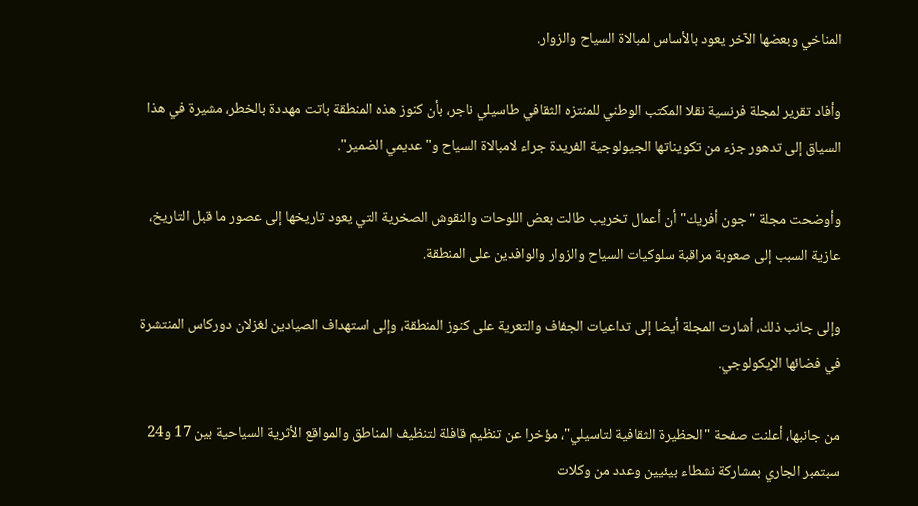المناخي وبعضها الآخر يعود بالأساس لمبالاة السياح والزوار.

وأفاد تقرير لمجلة فرنسية نقلا المكتب الوطني للمنتزه الثقافي طاسيلي ناجر، بأن كنوز هذه المنطقة باتت مهددة بالخطر، مشيرة في هذا السياق إلى تدهور جزء من تكويناتها الجيولوجية الفريدة جراء لامبالاة السياح و"عديمي الضمير".

وأوضحت مجلة "جون أفريك" أن أعمال تخريب طالت بعض اللوحات والنقوش الصخرية التي يعود تاريخها إلى عصور ما قبل التاريخ، عازية السبب إلى صعوبة مراقبة سلوكيات السياح والزوار والوافدين على المنطقة.

وإلى جانب ذلك، أشارت المجلة أيضا إلى تداعيات الجفاف والتعرية على كنوز المنطقة، وإلى استهداف الصيادين لغزلان دوركاس المنتشرة في فضائها الإيكولوجي.

من جانبها، أعلنت صفحة "الحظيرة الثقافية لتاسيلي"، مؤخرا عن تنظيم قافلة لتنظيف المناطق والمواقع الأثرية السياحية بين 17 و24 سبتمبر الجاري بمشاركة نشطاء بيئيين وعدد من وكلات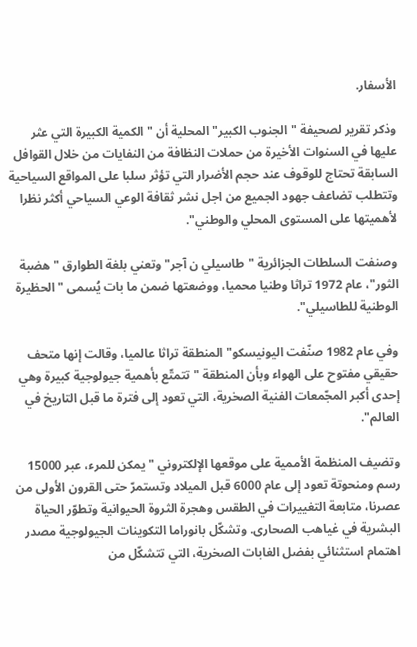الأسفار.

وذكر تقرير لصحيفة "الجنوب الكبير" المحلية أن "الكمية الكبيرة التي عثر عليها في السنوات الأخيرة من حملات النظافة من النفايات من خلال القوافل السابقة تحتاج للوقوف عند حجم الأضرار التي تؤثر سلبا على المواقع السياحية وتتطلب تضاعف جهود الجميع من اجل نشر ثقافة الوعي السياحي أكثر نظرا لأهميتها على المستوى المحلي والوطني".

وصنفت السلطات الجزائرية "طاسيلي ن آجر" وتعني بلغة الطوارق "هضبة الثور"، عام 1972 تراثا وطنيا محميا، ووضعتها ضمن ما بات يُسمى "الحظيرة الوطنية للطاسيلي".

وفي عام 1982 صنّفت اليونيسكو" المنطقة تراثا عالميا، وقالت إنها متحف حقيقي مفتوح على الهواء وبأن المنطقة "تتمتّع بأهمية جيولوجية كبيرة وهي إحدى أكبر المجّمعات الفنية الصخرية، التي تعود إلى فترة ما قبل التاريخ في العالم".

وتضيف المنظمة الأممية على موقعها الإلكتروني "يمكن للمرء، عبر 15000 رسم ومنحوتة تعود إلى عام 6000 قبل الميلاد وتستمرّ حتى القرون الأولى من عصرنا، متابعة التغييرات في الطقس وهجرة الثروة الحيوانية وتطوّر الحياة البشرية في غياهب الصحارى. وتشكّل بانوراما التكوينات الجيولوجية مصدر اهتمام استثنائي بفضل الغابات الصخرية، التي تتشكّل من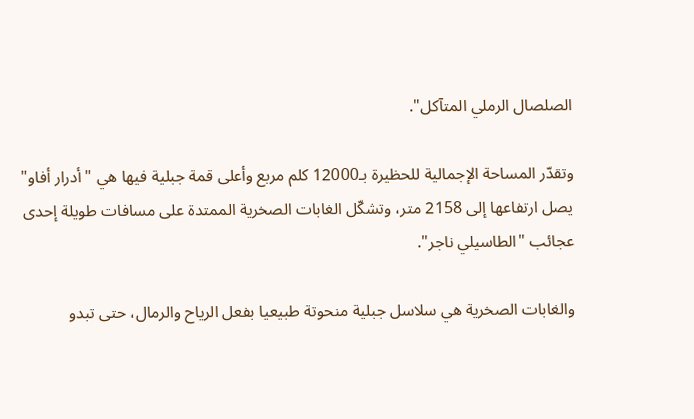الصلصال الرملي المتآكل".

وتقدّر المساحة الإجمالية للحظيرة بـ12000 كلم مربع وأعلى قمة جبلية فيها هي "أدرار أفاو" يصل ارتفاعها إلى 2158 متر، وتشكّل الغابات الصخرية الممتدة على مسافات طويلة إحدى عجائب "الطاسيلي ناجر".

والغابات الصخرية هي سلاسل جبلية منحوتة طبيعيا بفعل الرياح والرمال، حتى تبدو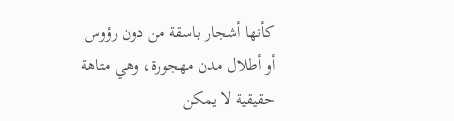كأنها أشجار باسقة من دون رؤوس أو أطلال مدن مهجورة، وهي متاهة حقيقية لا يمكن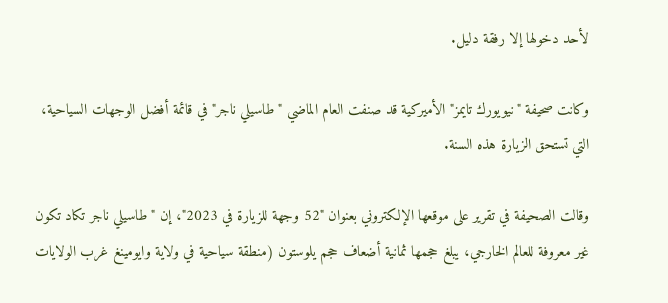لأحد دخولها إلا رفقة دليل.

وكانت صحيفة "نيويورك تايمز" الأميركية قد صنفت العام الماضي "طاسيلي ناجر" في قائمة أفضل الوجهات السياحية، التي تستحق الزيارة هذه السنة.

وقالت الصحيفة في تقرير على موقعها الإلكتروني بعنوان "52 وجهة للزيارة في 2023"، إن "طاسيلي ناجر تكاد تكون غير معروفة للعالم الخارجي، يبلغ حجمها ثمانية أضعاف حجم يلوستون (منطقة سياحية في ولاية وايومينغ غرب الولايات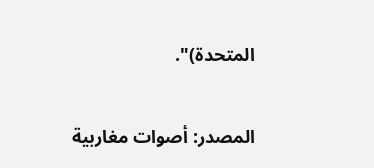المتحدة)".

المصدر: أصوات مغاربية